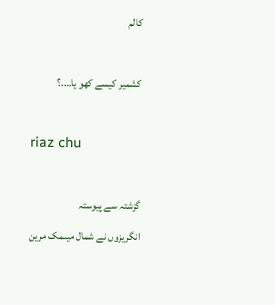کالم

کشمیر کیسے کھو یا….؟

riaz chu

گزشتہ سے پیوستہ
انگریزوں نے شمال میںمک مرین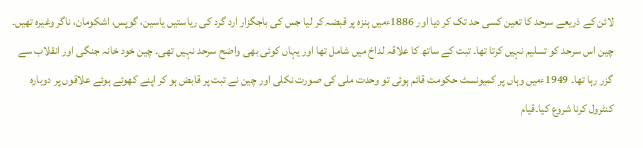لائن کے ذریعے سرحد کا تعین کسی حد تک کر دیا اور 1886ءمیں ہنزہ پر قبضہ کر لیا جس کی باجگزار ارد گرد کی ریاستیں یاسین، گوپس، اشکومان، ناگر وغیرہ تھیں۔ چین اس سرحد کو تسلیم نہیں کرتا تھا۔ تبت کے ساتھ کا علاقہ لداخ میں شامل تھا اور یہاں کوئی بھی واضح سرحد نہیں تھی۔ چین خود خانہ جنگی اور انقلاب سے گزر رہا تھا۔ 1949ءمیں وہاں پر کمیونسٹ حکومت قائم ہوئی تو وحدت ملی کی صورت نکلی اور چین نے تبت پر قابض ہو کر اپنے کھوئے ہوئے علاقوں پر دوبارہ کنٹرول کرنا شروع کیا۔قیام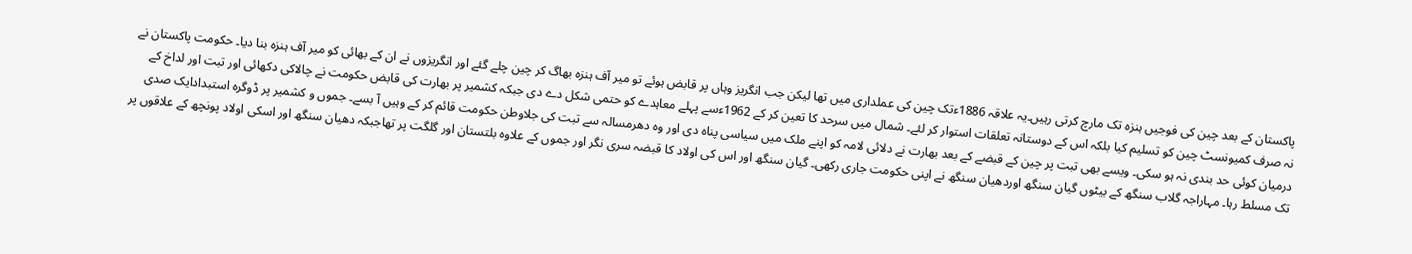پاکستان کے بعد چین کی فوجیں ہنزہ تک مارچ کرتی رہیں۔یہ علاقہ 1886ءتک چین کی عملداری میں تھا لیکن جب انگریز وہاں پر قابض ہوئے تو میر آف ہنزہ بھاگ کر چین چلے گئے اور انگریزوں نے ان کے بھائی کو میر آف ہنزہ بنا دیا۔ حکومت پاکستان نے نہ صرف کمیونسٹ چین کو تسلیم کیا بلکہ اس کے دوستانہ تعلقات استوار کر لئے۔ شمال میں سرحد کا تعین کر کے 1962ءسے پہلے معاہدے کو حتمی شکل دے دی جبکہ کشمیر پر بھارت کی قابض حکومت نے چالاکی دکھائی اور تبت اور لداخ کے درمیان کوئی حد بندی نہ ہو سکی۔ ویسے بھی تبت پر چین کے قبضے کے بعد بھارت نے دلائی لامہ کو اپنے ملک میں سیاسی پناہ دی اور وہ دھرمسالہ سے تبت کی جلاوطن حکومت قائم کر کے وہیں آ بسے۔ جموں و کشمیر پر ڈوگرہ استبدادایک صدی تک مسلط رہا۔ مہاراجہ گلاب سنگھ کے بیٹوں گیان سنگھ اوردھیان سنگھ نے اپنی حکومت جاری رکھی۔ گیان سنگھ اور اس کی اولاد کا قبضہ سری نگر اور جموں کے علاوہ بلتستان اور گلگت پر تھاجبکہ دھیان سنگھ اور اسکی اولاد پونچھ کے علاقوں پر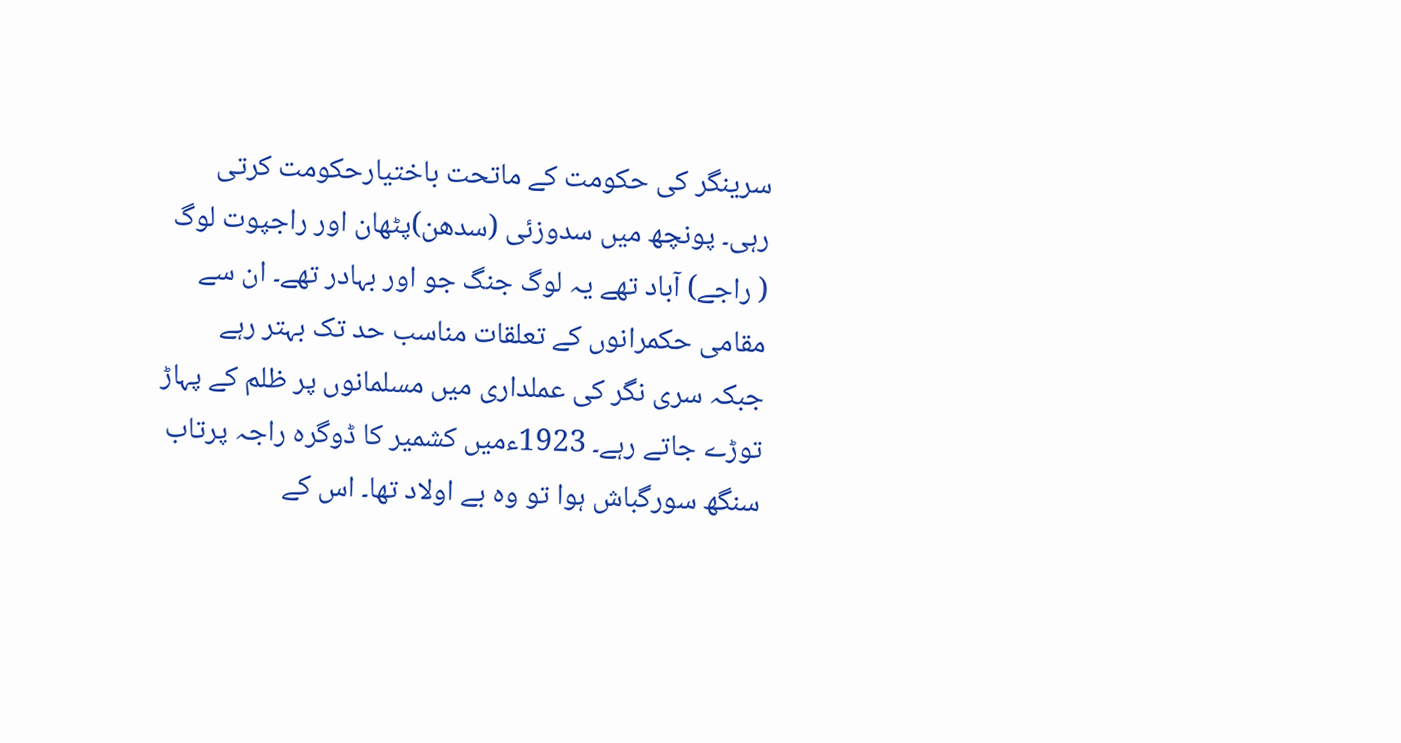سرینگر کی حکومت کے ماتحت باختیارحکومت کرتی رہی۔ پونچھ میں سدوزئی (سدھن)پٹھان اور راجپوت لوگ ( راجے) آباد تھے یہ لوگ جنگ جو اور بہادر تھے۔ ان سے مقامی حکمرانوں کے تعلقات مناسب حد تک بہتر رہے جبکہ سری نگر کی عملداری میں مسلمانوں پر ظلم کے پہاڑ توڑے جاتے رہے۔ 1923ءمیں کشمیر کا ڈوگرہ راجہ پرتاب سنگھ سورگباش ہوا تو وہ بے اولاد تھا۔ اس کے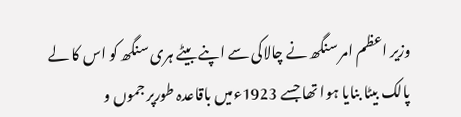وزیر اعظم امر سنگھ نے چالاکی سے اپنے بیٹے ہری سنگھ کو اس کا لے پالک بیٹا بنایا ہوا تھا جسے 1923ءمیں باقاعدہ طورپر جموں و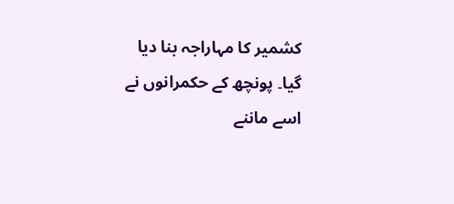کشمیر کا مہاراجہ بنا دیا گیا۔ پونچھ کے حکمرانوں نے اسے ماننے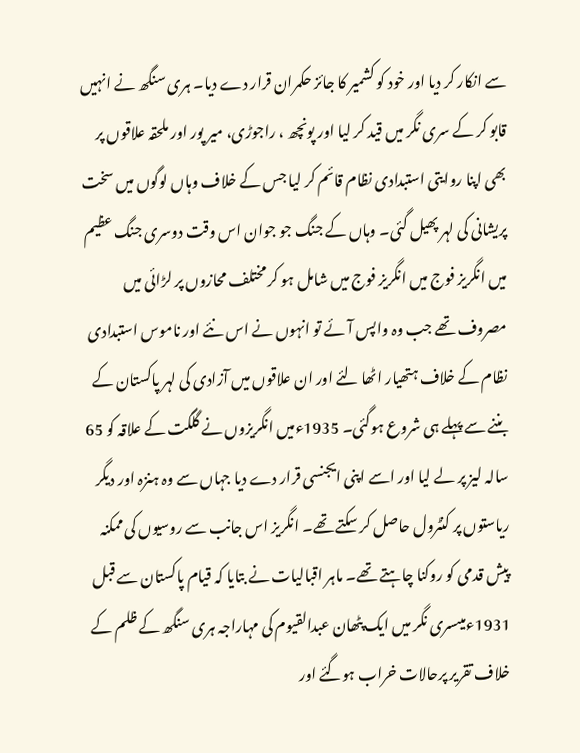سے انکار کر دیا اور خود کو کشمیر کا جائز حکمران قرار دے دیا۔ ہری سنگھ نے انہیں قابو کر کے سری نگر میں قید کر لیا اور پونچھ ، راجوڑی، میر پور اور ملحقہ علاقوں پر بھی اپنا روایتی استبدادی نظام قائم کر لیا جس کے خلاف وہاں لوگوں میں سخت پریشانی کی لہر پھیل گئی۔ وہاں کے جنگ جو جوان اس وقت دوسری جنگ عظیم میں انگریز فوج میں انگریز فوج میں شامل ہو کر مختلف محازوں پر لڑائی میں مصروف تھے جب وہ واپس آئے تو انہوں نے اس نئے اور ناموس استبدادی نظام کے خلاف ہتھیار اٹھا لئے اور ان علاقوں میں آزادی کی لہر پاکستان کے بننے سے پہلے ہی شروع ہوگئی۔ 1935ءمیں انگریزوں نے گلگت کے علاقہ کو 65 سالہ لیز پر لے لیا اور اسے اپنی ایجنسی قرار دے دیا جہاں سے وہ ہنزہ اور دیگر ریاستوں پر کنٹرول حاصل کر سکتے تھے۔ انگریز اس جانب سے روسیوں کی ممکنہ پیش قدمی کو روکنا چاہتے تھے۔ ماہر اقبالیات نے بتایا کہ قیام پاکستان سے قبل 1931ءمیںسری نگر میں ایک پٹھان عبدالقیوم کی مہاراجہ ہری سنگھ کے ظلم کے خلاف تقریر پرحالات خراب ہوگئے اور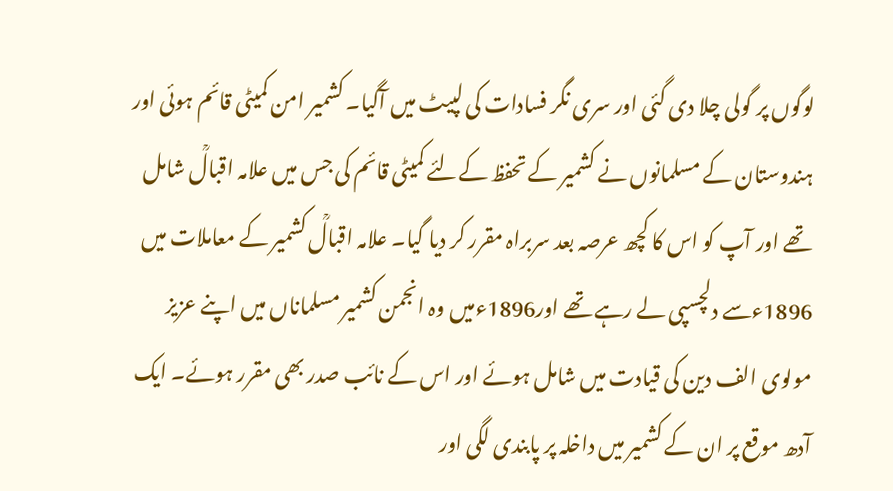لوگوں پر گولی چلا دی گئی اور سری نگر فسادات کی لپیٹ میں آگیا۔ کشمیر امن کمیٹی قائم ہوئی اور ہندوستان کے مسلمانوں نے کشمیر کے تحفظ کےلئے کمیٹی قائم کی جس میں علامہ اقبالؒ شامل تھے اور آپ کو اس کا کچھ عرصہ بعد سربراہ مقرر کر دیا گیا۔ علامہ اقبالؒ کشمیر کے معاملات میں 1896ءسے دلچسپی لے رہے تھے اور1896ءمیں وہ انجمن کشمیر مسلماناں میں اپنے عزیز مولوی الف دین کی قیادت میں شامل ہوئے اور اس کے نائب صدر بھی مقرر ہوئے۔ ایک آدھ موقع پر ان کے کشمیر میں داخلہ پر پابندی لگی اور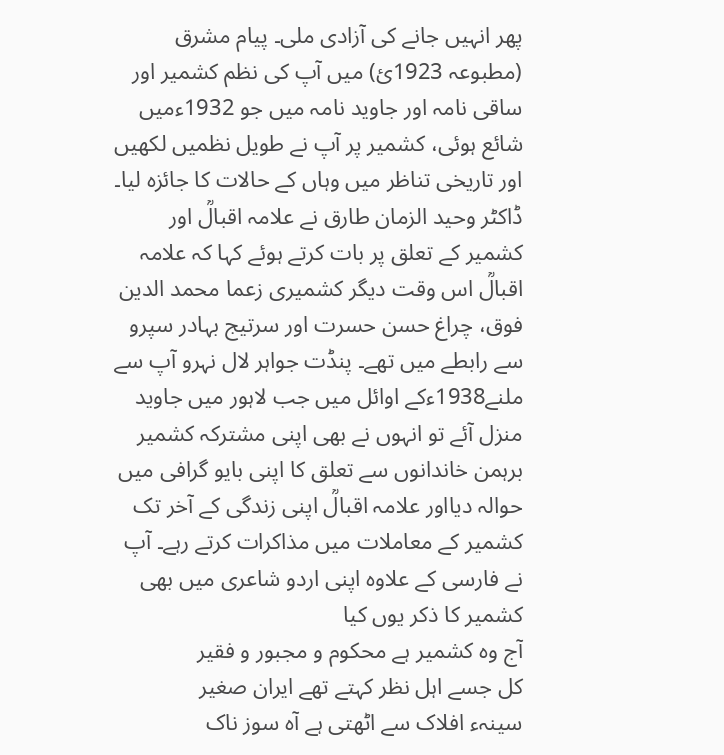پھر انہیں جانے کی آزادی ملی۔ پیام مشرق (مطبوعہ 1923ئ) میں آپ کی نظم کشمیر اور ساقی نامہ اور جاوید نامہ میں جو 1932ءمیں شائع ہوئی، کشمیر پر آپ نے طویل نظمیں لکھیں اور تاریخی تناظر میں وہاں کے حالات کا جائزہ لیا۔ ڈاکٹر وحید الزمان طارق نے علامہ اقبالؒ اور کشمیر کے تعلق پر بات کرتے ہوئے کہا کہ علامہ اقبالؒ اس وقت دیگر کشمیری زعما محمد الدین فوق، چراغ حسن حسرت اور سرتیج بہادر سپرو سے رابطے میں تھے۔ پنڈت جواہر لال نہرو آپ سے ملنے1938ءکے اوائل میں جب لاہور میں جاوید منزل آئے تو انہوں نے بھی اپنی مشترکہ کشمیر برہمن خاندانوں سے تعلق کا اپنی بایو گرافی میں حوالہ دیااور علامہ اقبالؒ اپنی زندگی کے آخر تک کشمیر کے معاملات میں مذاکرات کرتے رہے۔ آپ نے فارسی کے علاوہ اپنی اردو شاعری میں بھی کشمیر کا ذکر یوں کیا
آج وہ کشمیر ہے محکوم و مجبور و فقیر
کل جسے اہل نظر کہتے تھے ایران صغیر
سینہء افلاک سے اٹھتی ہے آہ سوز ناک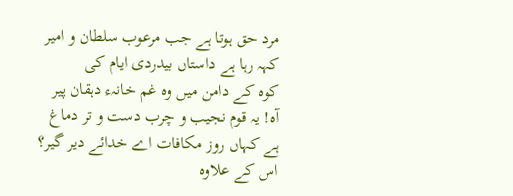مرد حق ہوتا ہے جب مرعوب سلطان و امیر
کہہ رہا ہے داستاں بیدردی ایام کی
کوہ کے دامن میں وہ غم خانہء دہقان پیر
آہ! یہ قوم نجیب و چرب دست و تر دماغ
ہے کہاں روز مکافات اے خدائے دیر گیر؟
اس کے علاوہ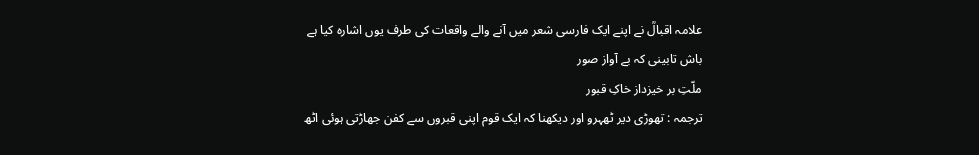علامہ اقبالؒ نے اپنے ایک فارسی شعر میں آنے والے واقعات کی طرف یوں اشارہ کیا ہے
باش تابینی کہ بے آواز صور
ملّتِ بر خیزداز خاکِ قبور
ترجمہ : تھوڑی دیر ٹھہرو اور دیکھنا کہ ایک قوم اپنی قبروں سے کفن جھاڑتی ہوئی اٹھ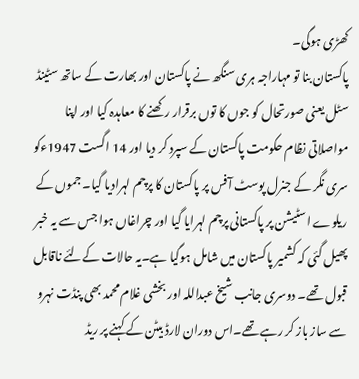کھڑی ہوگی۔
پاکستان بنا تو مہاراجہ ہری سنگھ نے پاکستان اور بھارت کے ساتھ سٹینڈ سٹل یعنی صورتحال کو جوں کا توں برقرار رکھنے کا معاہدہ کیا اور اپنا مواصلاتی نظام حکومت پاکستان کے سپرد کر دیا اور 14 اگست 1947ءکو سری نگر کے جنرل پوسٹ آفس پر پاکستان کا پرچم لہرادیا گیا۔ جموں کے ریلوے اسٹیشن پر پاکستانی پرچم لہرایا گیا اور چراغاں ہوا جس سے یہ خبر پھیل گئی کہ کشمیر پاکستان میں شامل ہوگیا ہے۔یہ حالات کےلئے ناقابل قبول تھے۔ دوسری جانب شیخ عبداللہ اور بخشی غلام محمد بھی پنڈت نہرو سے ساز باز کر رہے تھے۔اس دوران لارڈ بیٹن کے کہنے پر ریڈ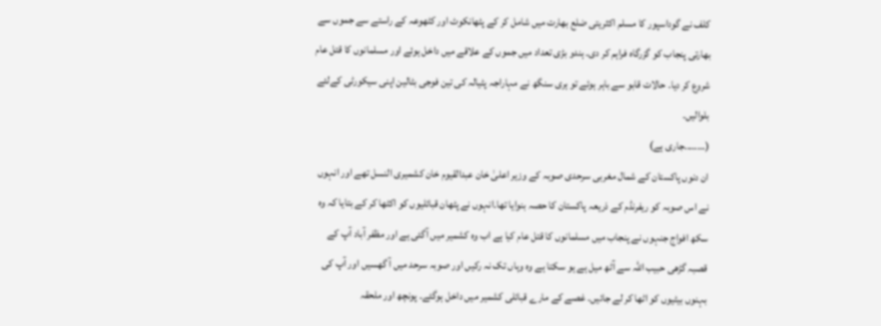کلف نے گوداسپور کا مسلم اکثریتی ضلع بھارت میں شامل کر کے پٹھانکوٹ اور کٹھوعہ کے راستے سے جموں سے بھارتی پنجاب کو گزرگاہ فراہم کر دی۔ ہندو بڑی تعداد میں جموں کے علاقے میں داخل ہوئے اور مسلمانوں کا قتل عام شروع کر دیا۔ حالات قابو سے باہر ہوئے تو ہری سنگھ نے مہاراجہ پٹیالہ کی تین فوجی بٹالین اپنی سیکورٹی کےلئے بلوالیں۔
(……..جاری ہے)
ان دنوں پاکستان کے شمال مغربی سرحدی صوبہ کے وزیر اعلیٰ خان عبدالقیوم خان کشمیری النسل تھے اور انہوں نے اس صوبہ کو ریفرنڈم کے ذریعہ پاکستان کا حصہ بنوایا تھا۔انہوں نے پٹھان قبائلیوں کو اکٹھا کر کے بتایا کہ وہ سکھ افواج جنہوں نے پنجاب میں مسلمانوں کا قتل عام کیا ہے اب وہ کشمیر میں آگئی ہے اور مظفر آباد آپ کے قصبہ گڑھی حبیب اللہ سے آٹھ میل ہے ہو سکتا ہے وہ وہاں تک نہ رکیں اور صوبہ سرحد میں آ گھسیں اور آپ کی بہنوں بیٹیوں کو اٹھا کر لے جائیں۔ غصے کے مارے قبائلی کشمیر میں داخل ہوگئے۔ پونچھ اور ملحقہ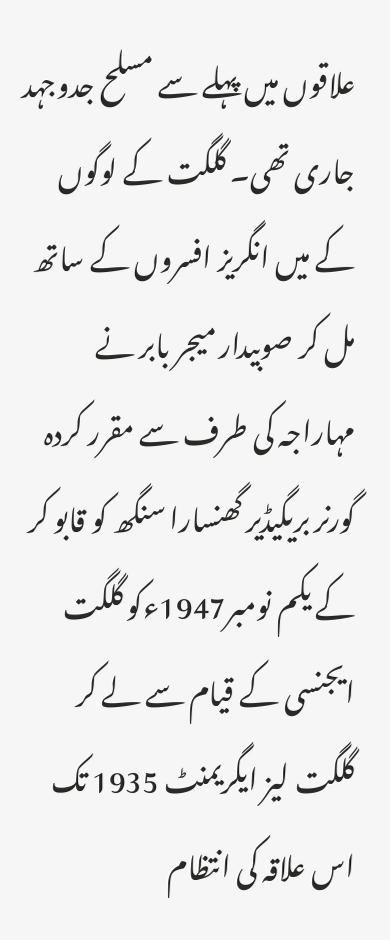علاقوں میں پہلے سے مسلح جدوجہد جاری تھی۔ گلگت کے لوگوں کے میں انگریز افسروں کے ساتھ مل کر صوبیدار میجر بابر نے مہاراجہ کی طرف سے مقرر کردہ گورنر بریگیڈیر گھنسارا سنگھ کو قابو کر کے یکم نومبر1947ءکو گلگت ایجنسی کے قیام سے لے کر گلگت لیز ایگریمنٹ 1935 تک اس علاقہ کی انتظام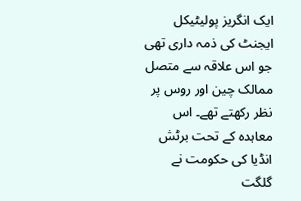ایک انگریز پولیٹیکل ایجنٹ کی ذمہ داری تھی جو اس علاقہ سے متصل ممالک چین اور روس پر نظر رکھتے تھے۔ اس معاہدہ کے تحت برٹش انڈیا کی حکومت نے گلگت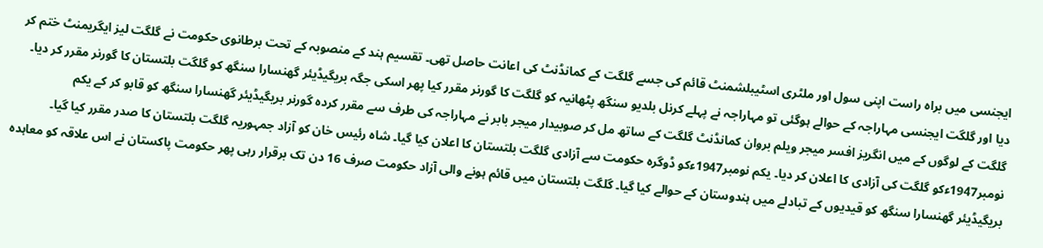ایجنسی میں براہ راست اپنی سول اور ملٹری اسٹیبلشمنٹ قائم کی جسے گلگت کے کمانڈنٹ کی اعانت حاصل تھی۔ تقسیم ہند کے منصوبہ کے تحت برطانوی حکومت نے گلگت لیز ایگریمنٹ ختم کر دیا اور گلگت ایجنسی مہاراجہ کے حوالے ہوگئی تو مہاراجہ نے پہلے کرنل بلدیو سنگھ پٹھانیہ کو گلگت کا گورنر مقرر کیا پھر اسکی جگہ بریگیڈیئر گھنسارا سنگھ کو گلگت بلتستان کا گورنر مقرر کر دیا۔ گلگت کے لوگوں کے میں انگریز افسر میجر ویلم بروان کمانڈنٹ گلگت کے ساتھ مل کر صوبیدار میجر بابر نے مہاراجہ کی طرف سے مقرر کردہ گورنر بریگیڈیئر گھنسارا سنگھ کو قابو کر کے یکم نومبر1947ءکو گلگت کی آزادی کا اعلان کر دیا۔ یکم نومبر1947ءکو ڈوگرہ حکومت سے آزادی گلگت بلتستان کا اعلان کیا گیا۔ شاہ رئیس خان کو آزاد جمہوریہ گلگت بلتستان کا صدر مقرر کیا گیا۔ بریگیڈیئر گھنسارا سنگھ کو قیدیوں کے تبادلے میں ہندوستان کے حوالے کیا گیا۔ گلگت بلتستان میں قائم ہونے والی آزاد حکومت صرف 16 دن تک برقرار رہی پھر حکومت پاکستان نے اس علاقہ کو معاہدہ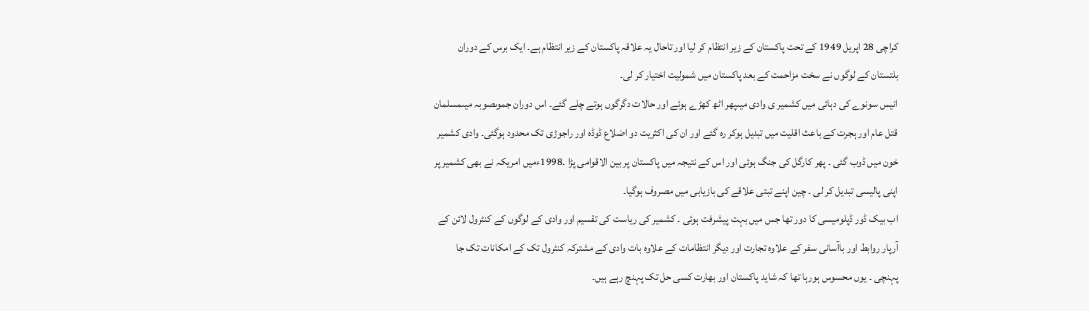کراچی 28 اپریل 1949 کے تحت پاکستان کے زیر انتظام کر لیا اور تاحال یہ علاقہ پاکستان کے زیر انتظام ہے۔ ایک برس کے دوران بلتستان کے لوگوں نے سخت مزاحمت کے بعد پاکستان میں شمولیت اختیار کر لی۔
انیس سونوے کی دہائی میں کشمیر ی وادی میںپھر اٹھ کھڑے ہوئے اور حالات دگرگوں ہوتے چلے گئے۔ اس دوران جموںصوبہ میںمسلمان قتل عام اور ہجرت کے باعث اقلیت میں تبدیل ہوکر رہ گئے اور ان کی اکثریت دو اضلاع ڈوڈہ اور راجوڑی تک محدود ہوگئی۔ وادی کشمیر خون میں ڈوب گئی ۔ پھر کارگل کی جنگ ہوئی اور اس کے نتیجہ میں پاکستان پر بین الاقوامی پڑا ۔1998ءمیں امریکہ نے بھی کشمیر پر اپنی پالیسی تبدیل کر لی ۔ چین اپنے تبتی علاقے کی بازیابی میں مصروف ہوگیا۔
اب بیک ڈور ڈپلومیسی کا دور تھا جس میں بہت پیشرفت ہوئی ۔ کشمیر کی ریاست کی تقسیم اور وادی کے لوگوں کے کنٹرول لائن کے آرپار روابط اور باآسانی سفر کے علاوہ تجارت اور دیگر انتظامات کے علاوہ بات وادی کے مشترکہ کنٹرول تک کے امکانات تک جا پہنچی ۔ یوں محسوس ہورہا تھا کہ شاید پاکستان اور بھارت کسی حل تک پہنچ رہے ہیں۔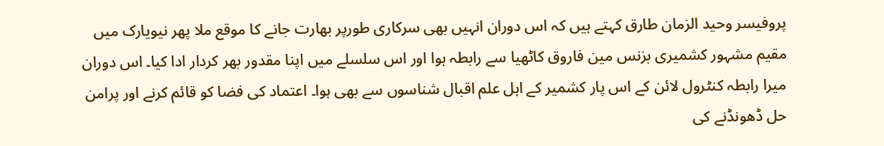پروفیسر وحید الزمان طارق کہتے ہیں کہ اس دوران انہیں بھی سرکاری طورپر بھارت جانے کا موقع ملا پھر نیویارک میں مقیم مشہور کشمیری بزنس مین فاروق کاٹھیا سے رابطہ ہوا اور اس سلسلے میں اپنا مقدور بھر کردار ادا کیا۔ اس دوران میرا رابطہ کنٹرول لائن کے اس پار کشمیر کے اہل علم اقبال شناسوں سے بھی ہوا۔ اعتماد کی فضا کو قائم کرنے اور پرامن حل ڈھونڈنے کی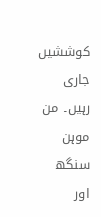کوششیں جاری رہیں۔ من موہن سنگھ اور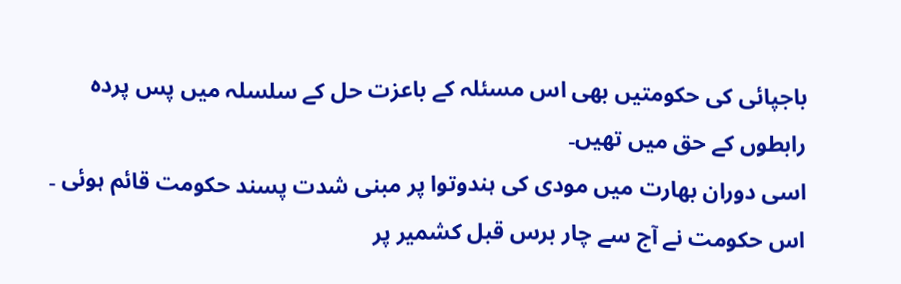باجپائی کی حکومتیں بھی اس مسئلہ کے باعزت حل کے سلسلہ میں پس پردہ رابطوں کے حق میں تھیں۔
اسی دوران بھارت میں مودی کی ہندوتوا پر مبنی شدت پسند حکومت قائم ہوئی ۔ اس حکومت نے آج سے چار برس قبل کشمیر پر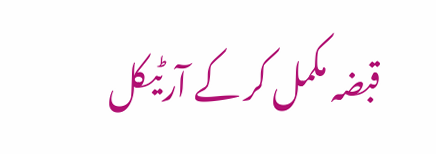قبضہ مکمل کر کے آرٹیکل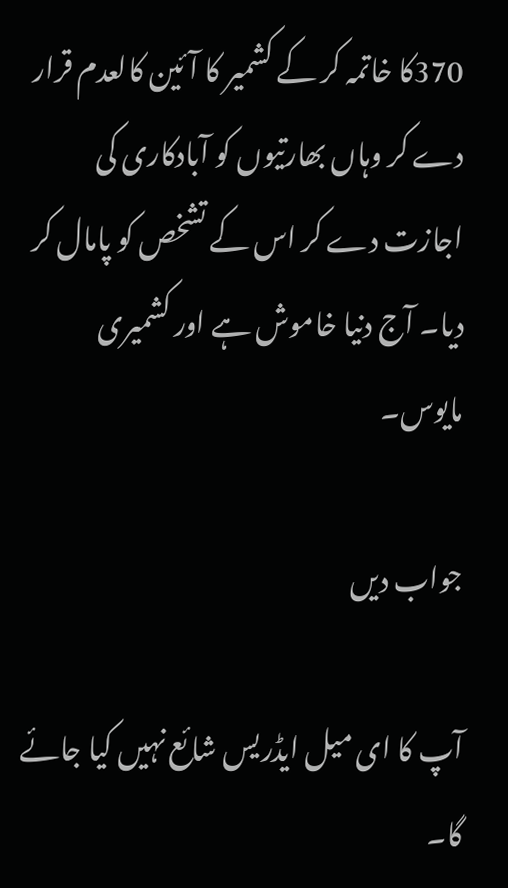370کا خاتمہ کر کے کشمیر کا آئین کالعدم قرار دے کر وہاں بھارتیوں کو آبادکاری کی اجازت دے کر اس کے تشخص کو پامال کر دیا۔ آج دنیا خاموش ہے اور کشمیری مایوس۔

جواب دیں

آپ کا ای میل ایڈریس شائع نہیں کیا جائے گا۔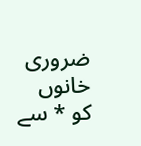ضروری خانوں کو * سے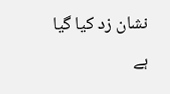نشان زد کیا گیا ہے